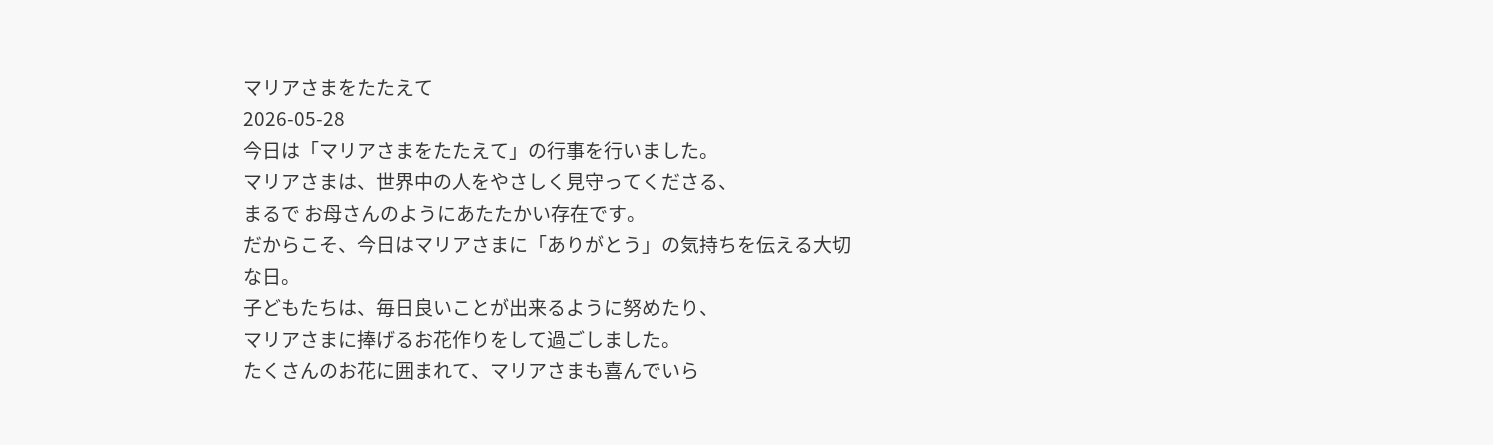マリアさまをたたえて
2026-05-28
今日は「マリアさまをたたえて」の行事を行いました。
マリアさまは、世界中の人をやさしく見守ってくださる、
まるで お母さんのようにあたたかい存在です。
だからこそ、今日はマリアさまに「ありがとう」の気持ちを伝える大切な日。
子どもたちは、毎日良いことが出来るように努めたり、
マリアさまに捧げるお花作りをして過ごしました。
たくさんのお花に囲まれて、マリアさまも喜んでいら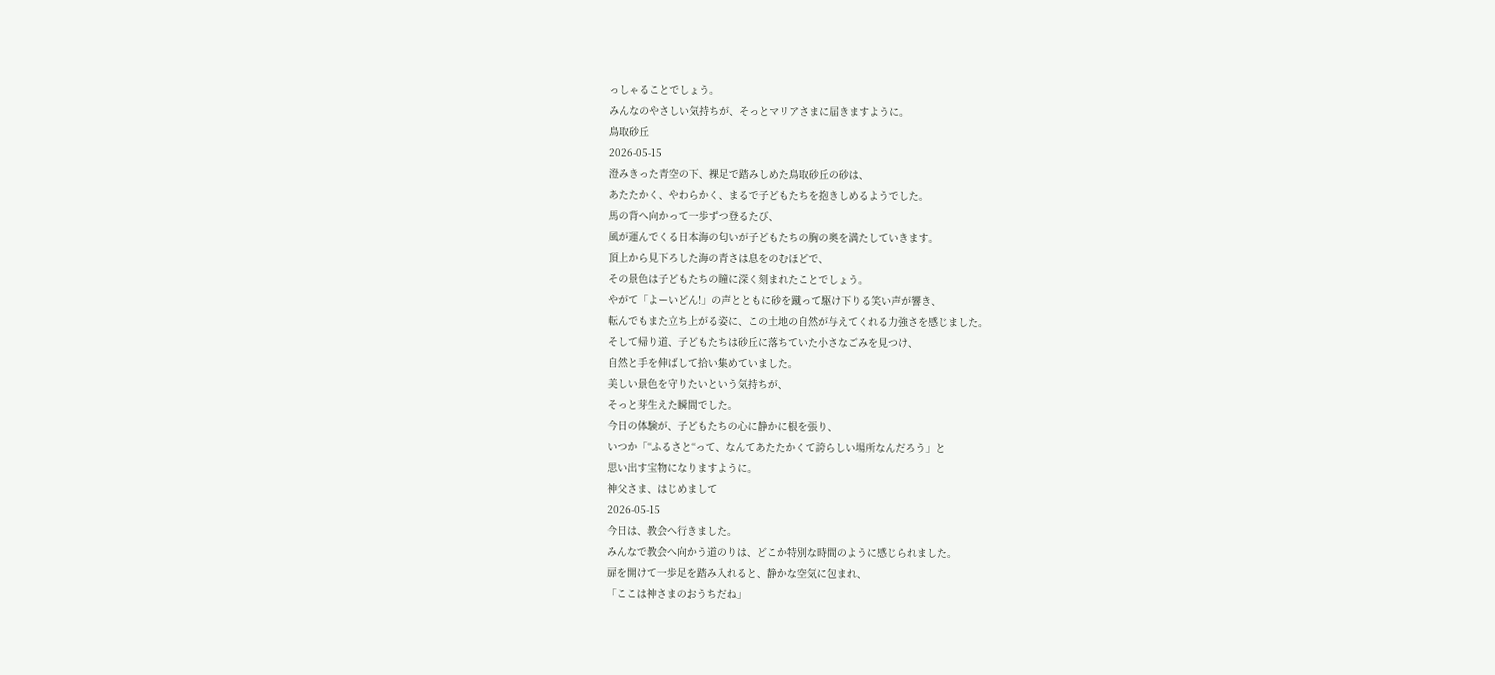っしゃることでしょう。
みんなのやさしい気持ちが、そっとマリアさまに届きますように。
鳥取砂丘
2026-05-15
澄みきった青空の下、裸足で踏みしめた鳥取砂丘の砂は、
あたたかく、やわらかく、まるで子どもたちを抱きしめるようでした。
馬の背へ向かって一歩ずつ登るたび、
風が運んでくる日本海の匂いが子どもたちの胸の奥を満たしていきます。
頂上から見下ろした海の青さは息をのむほどで、
その景色は子どもたちの瞳に深く刻まれたことでしょう。
やがて「よーいどん!」の声とともに砂を蹴って駆け下りる笑い声が響き、
転んでもまた立ち上がる姿に、この土地の自然が与えてくれる力強さを感じました。
そして帰り道、子どもたちは砂丘に落ちていた小さなごみを見つけ、
自然と手を伸ばして拾い集めていました。
美しい景色を守りたいという気持ちが、
そっと芽生えた瞬間でした。
今日の体験が、子どもたちの心に静かに根を張り、
いつか「‘‘ふるさと‘‘って、なんてあたたかくて誇らしい場所なんだろう」と
思い出す宝物になりますように。
神父さま、はじめまして
2026-05-15
今日は、教会へ行きました。
みんなで教会へ向かう道のりは、どこか特別な時間のように感じられました。
扉を開けて一歩足を踏み入れると、静かな空気に包まれ、
「ここは神さまのおうちだね」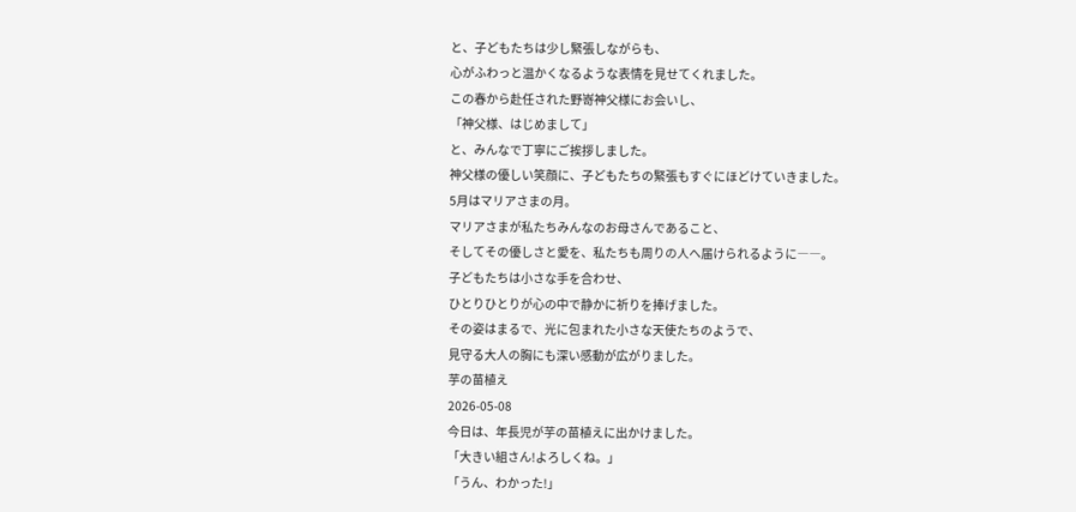と、子どもたちは少し緊張しながらも、
心がふわっと温かくなるような表情を見せてくれました。
この春から赴任された野嵜神父様にお会いし、
「神父様、はじめまして」
と、みんなで丁寧にご挨拶しました。
神父様の優しい笑顔に、子どもたちの緊張もすぐにほどけていきました。
5月はマリアさまの月。
マリアさまが私たちみんなのお母さんであること、
そしてその優しさと愛を、私たちも周りの人へ届けられるように――。
子どもたちは小さな手を合わせ、
ひとりひとりが心の中で静かに祈りを捧げました。
その姿はまるで、光に包まれた小さな天使たちのようで、
見守る大人の胸にも深い感動が広がりました。
芋の苗植え
2026-05-08
今日は、年長児が芋の苗植えに出かけました。
「大きい組さん!よろしくね。」
「うん、わかった!」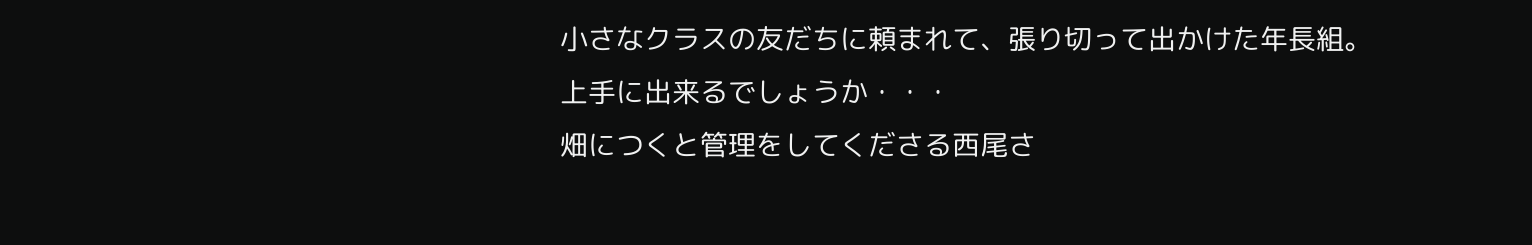小さなクラスの友だちに頼まれて、張り切って出かけた年長組。
上手に出来るでしょうか・・・
畑につくと管理をしてくださる西尾さ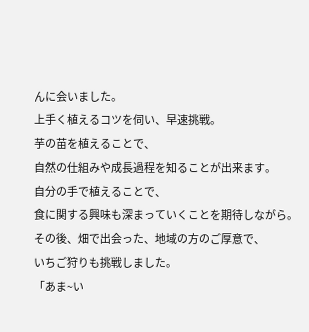んに会いました。
上手く植えるコツを伺い、早速挑戦。
芋の苗を植えることで、
自然の仕組みや成長過程を知ることが出来ます。
自分の手で植えることで、
食に関する興味も深まっていくことを期待しながら。
その後、畑で出会った、地域の方のご厚意で、
いちご狩りも挑戦しました。
「あま~い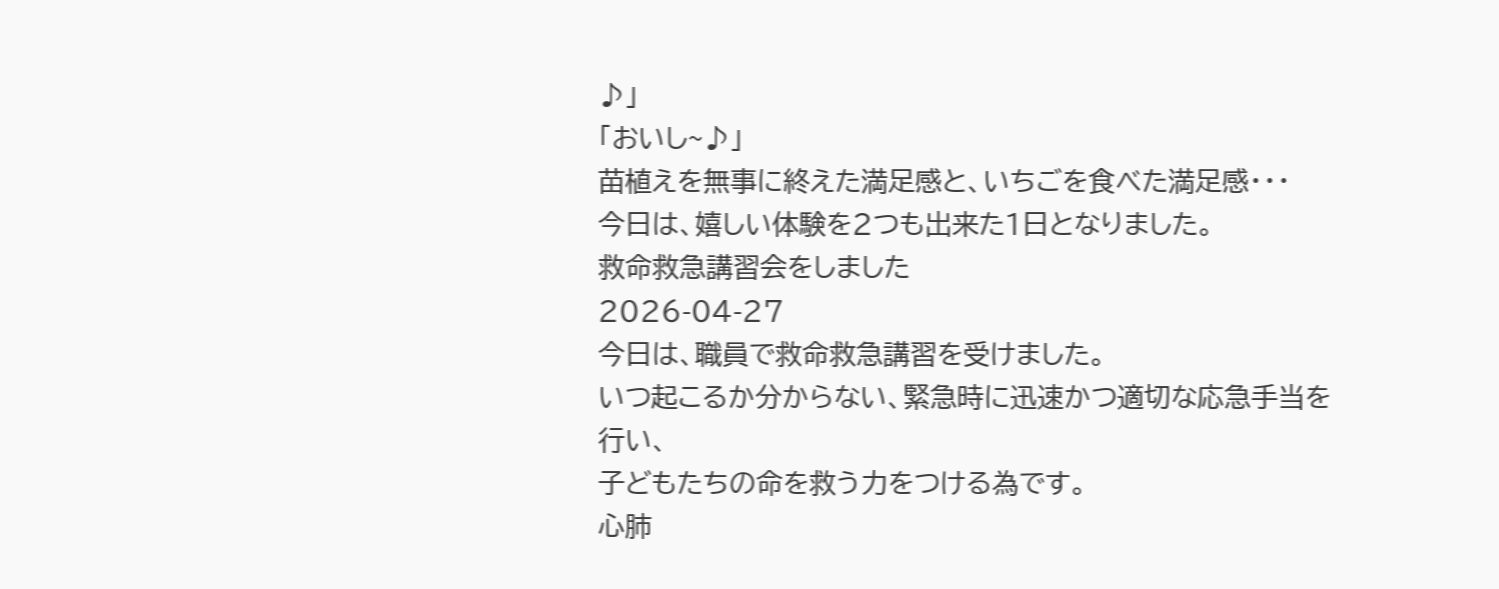♪」
「おいし~♪」
苗植えを無事に終えた満足感と、いちごを食べた満足感・・・
今日は、嬉しい体験を2つも出来た1日となりました。
救命救急講習会をしました
2026-04-27
今日は、職員で救命救急講習を受けました。
いつ起こるか分からない、緊急時に迅速かつ適切な応急手当を行い、
子どもたちの命を救う力をつける為です。
心肺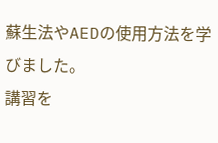蘇生法やAEDの使用方法を学びました。
講習を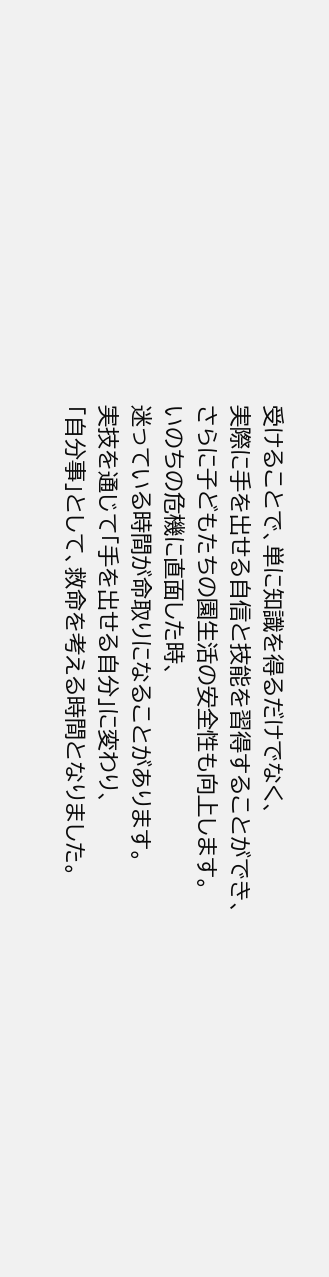受けることで、単に知識を得るだけでなく、
実際に手を出せる自信と技能を習得することができ、
さらに子どもたちの園生活の安全性も向上します。
いのちの危機に直面した時、
迷っている時間が命取りになることがあります。
実技を通じて「手を出せる自分」に変わり、
「自分事」として、救命を考える時間となりました。